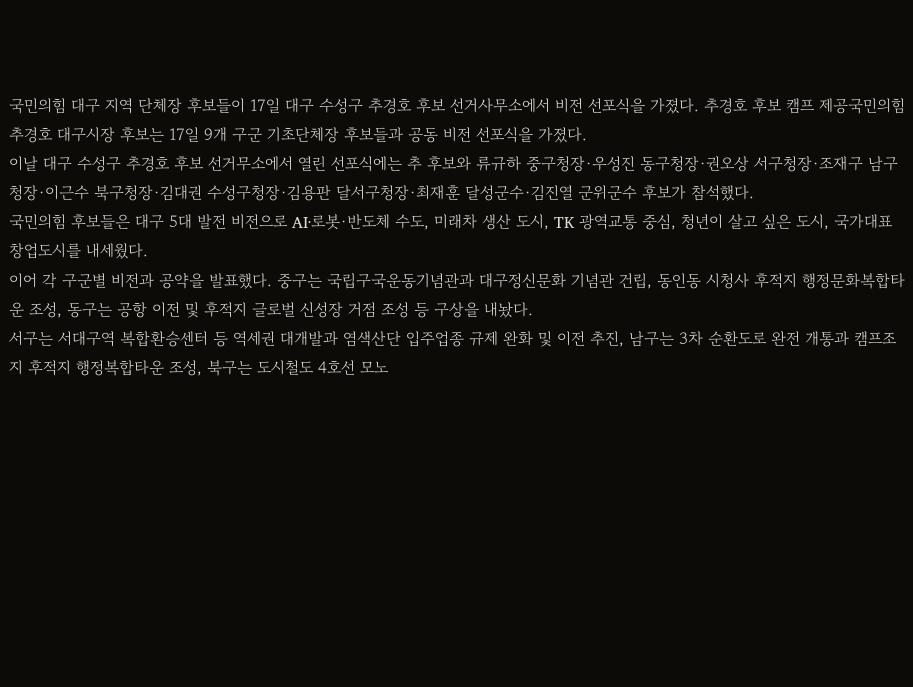국민의힘 대구 지역 단체장 후보들이 17일 대구 수성구 추경호 후보 선거사무소에서 비전 선포식을 가졌다. 추경호 후보 캠프 제공국민의힘 추경호 대구시장 후보는 17일 9개 구군 기초단체장 후보들과 공동 비전 선포식을 가졌다.
이날 대구 수성구 추경호 후보 선거무소에서 열린 선포식에는 추 후보와 류규하 중구청장·우성진 동구청장·권오상 서구청장·조재구 남구청장·이근수 북구청장·김대권 수성구청장·김용판 달서구청장·최재훈 달성군수·김진열 군위군수 후보가 참석했다.
국민의힘 후보들은 대구 5대 발전 비전으로 AI·로봇·반도체 수도, 미래차 생산 도시, TK 광역교통 중심, 청년이 살고 싶은 도시, 국가대표 창업도시를 내세웠다.
이어 각 구군별 비전과 공약을 발표했다. 중구는 국립구국운동기념관과 대구정신문화 기념관 건립, 동인동 시청사 후적지 행정문화복합타운 조성, 동구는 공항 이전 및 후적지 글로벌 신성장 거점 조성 등 구상을 내놨다.
서구는 서대구역 복합환승센터 등 역세권 대개발과 염색산단 입주업종 규제 완화 및 이전 추진, 남구는 3차 순환도로 완전 개통과 캠프조지 후적지 행정복합타운 조성, 북구는 도시철도 4호선 모노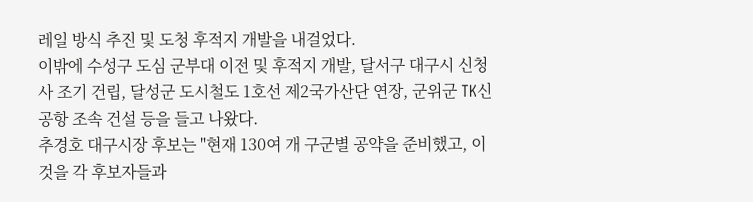레일 방식 추진 및 도청 후적지 개발을 내걸었다.
이밖에 수성구 도심 군부대 이전 및 후적지 개발, 달서구 대구시 신청사 조기 건립, 달성군 도시철도 1호선 제2국가산단 연장, 군위군 TK신공항 조속 건설 등을 들고 나왔다.
추경호 대구시장 후보는 "현재 130여 개 구군별 공약을 준비했고, 이것을 각 후보자들과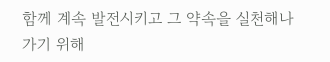함께 계속 발전시키고 그 약속을 실천해나가기 위해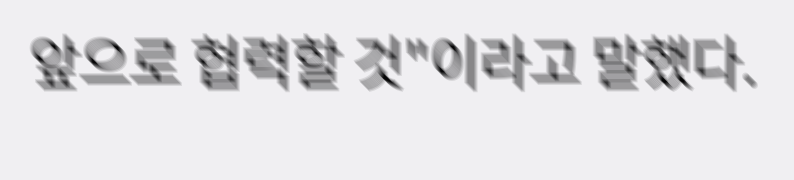앞으로 협력할 것"이라고 말했다.